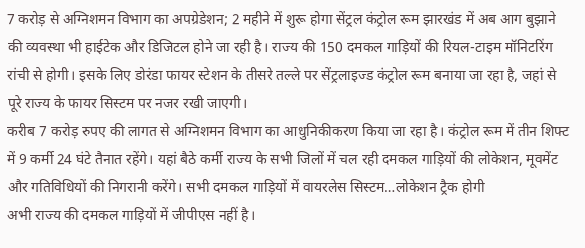7 करोड़ से अग्निशमन विभाग का अपग्रेडेशन; 2 महीने में शुरू होगा सेंट्रल कंट्रोल रूम झारखंड में अब आग बुझाने की व्यवस्था भी हाईटेक और डिजिटल होने जा रही है। राज्य की 150 दमकल गाड़ियों की रियल-टाइम मॉनिटरिंग रांची से होगी। इसके लिए डोरंडा फायर स्टेशन के तीसरे तल्ले पर सेंट्रलाइज्ड कंट्रोल रूम बनाया जा रहा है, जहां से पूरे राज्य के फायर सिस्टम पर नजर रखी जाएगी।
करीब 7 करोड़ रुपए की लागत से अग्निशमन विभाग का आधुनिकीकरण किया जा रहा है। कंट्रोल रूम में तीन शिफ्ट में 9 कर्मी 24 घंटे तैनात रहेंगे। यहां बैठे कर्मी राज्य के सभी जिलों में चल रही दमकल गाड़ियों की लोकेशन, मूवमेंट और गतिविधियों की निगरानी करेंगे। सभी दमकल गाड़ियों में वायरलेस सिस्टम…लोकेशन ट्रैक होगी
अभी राज्य की दमकल गाड़ियों में जीपीएस नहीं है।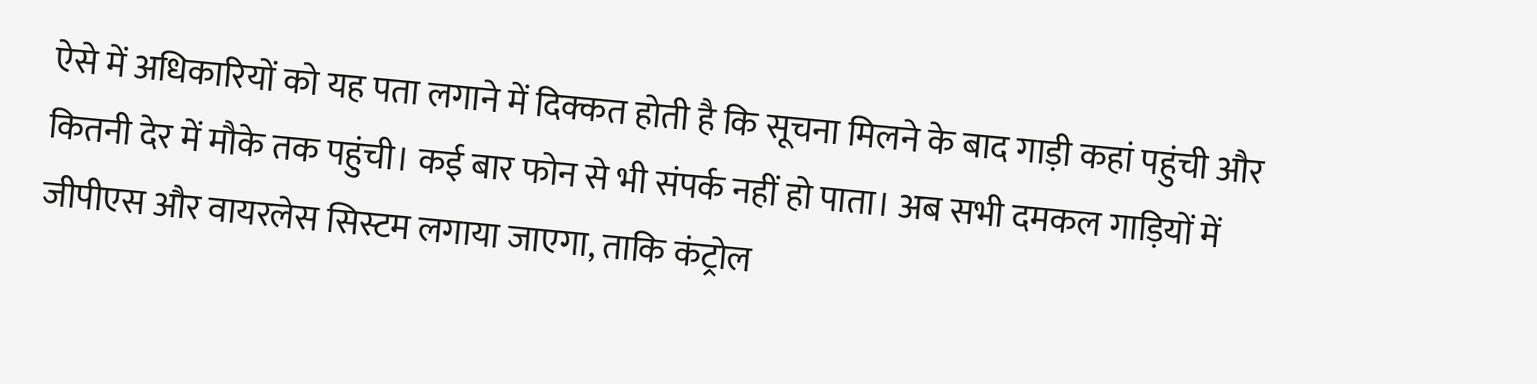ऐसे में अधिकारियों को यह पता लगाने में दिक्कत होती है कि सूचना मिलने के बाद गाड़ी कहां पहुंची और कितनी देर में मौके तक पहुंची। कई बार फोन से भी संपर्क नहीं हो पाता। अब सभी दमकल गाड़ियों में जीपीएस और वायरलेस सिस्टम लगाया जाएगा, ताकि कंट्रोल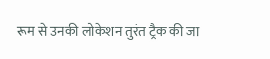रूम से उनकी लोकेशन तुरंत ट्रैक की जा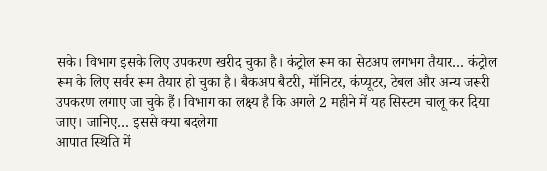सके। विभाग इसके लिए उपकरण खरीद चुका है। कंट्रोल रूम का सेटअप लगभग तैयार… कंट्रोल रूम के लिए सर्वर रूम तैयार हो चुका है। बैकअप बैटरी, मॉनिटर, कंप्यूटर, टेबल और अन्य जरूरी उपकरण लगाए जा चुके हैं। विभाग का लक्ष्य है कि अगले 2 महीने में यह सिस्टम चालू कर दिया जाए। जानिए… इससे क्या बदलेगा
आपात स्थिति में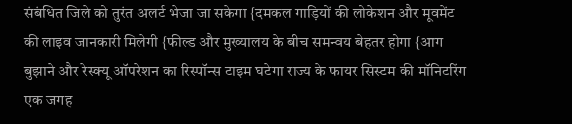संबंधित जिले को तुरंत अलर्ट भेजा जा सकेगा {दमकल गाड़ियों की लोकेशन और मूवमेंट की लाइव जानकारी मिलेगी {फील्ड और मुख्यालय के बीच समन्वय बेहतर होगा {आग बुझाने और रेस्क्यू ऑपरेशन का रिस्पॉन्स टाइम घटेगा राज्य के फायर सिस्टम की मॉनिटरिंग एक जगह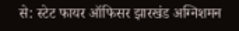से: स्टेट फायर ऑफिसर झारखंड अग्निशमन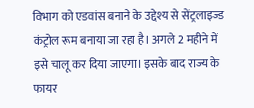विभाग को एडवांस बनाने के उद्देश्य से सेंट्रलाइज्ड कंट्रोल रूम बनाया जा रहा है। अगले 2 महीने में इसे चालू कर दिया जाएगा। इसके बाद राज्य के फायर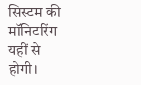सिस्टम की मॉनिटरिंग यहीं से होगी।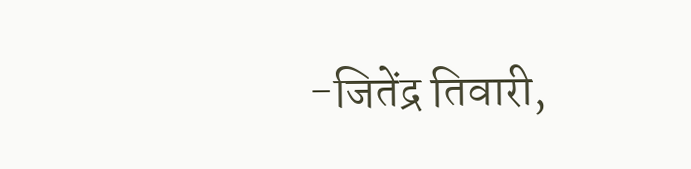-जितेंद्र तिवारी,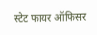स्टेट फायर ऑफिसर